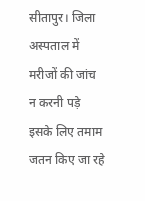सीतापुर। जिला अस्पताल में मरीजों की जांच न करनी पड़े इसके लिए तमाम जतन किए जा रहे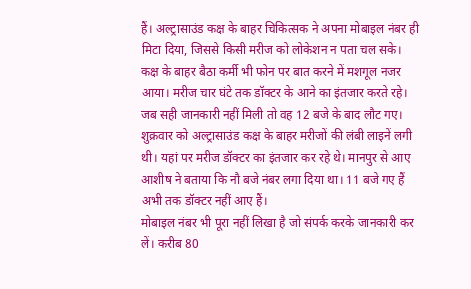हैं। अल्ट्रासाउंड कक्ष के बाहर चिकित्सक ने अपना मोबाइल नंबर ही मिटा दिया, जिससे किसी मरीज को लोकेशन न पता चल सके।
कक्ष के बाहर बैठा कर्मी भी फोन पर बात करने में मशगूल नजर आया। मरीज चार घंटे तक डॉक्टर के आने का इंतजार करते रहे। जब सही जानकारी नहीं मिली तो वह 12 बजे के बाद लौट गए।
शुक्रवार को अल्ट्रासाउंड कक्ष के बाहर मरीजों की लंबी लाइनें लगी थी। यहां पर मरीज डॉक्टर का इंतजार कर रहे थे। मानपुर से आए आशीष ने बताया कि नौ बजे नंबर लगा दिया था। 11 बजे गए हैं अभी तक डॉक्टर नहीं आए हैं।
मोबाइल नंबर भी पूरा नहीं लिखा है जो संपर्क करके जानकारी कर लें। करीब 80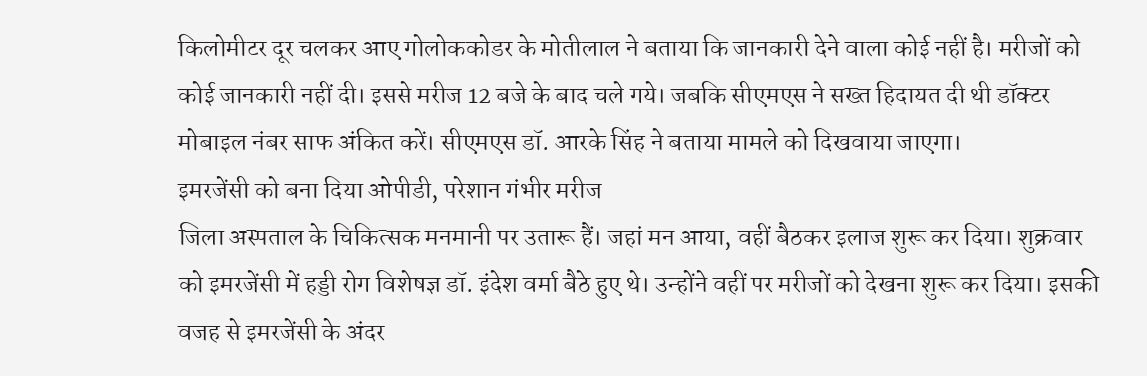किलोमीटर दूर चलकर आए गोलोककोडर के मोतीलाल ने बताया कि जानकारी देने वाला कोई नहीं है। मरीजों को कोई जानकारी नहीं दी। इससे मरीज 12 बजे के बाद चले गये। जबकि सीएमएस ने सख्त हिदायत दी थी डॉक्टर मोबाइल नंबर साफ अंकित करें। सीएमएस डॉ. आरके सिंह ने बताया मामले को दिखवाया जाएगा।
इमरजेंसी को बना दिया ओपीडी, परेशान गंभीर मरीज
जिला अस्पताल के चिकित्सक मनमानी पर उतारू हैं। जहां मन आया, वहीं बैठकर इलाज शुरू कर दिया। शुक्रवार को इमरजेंसी में हड्डी रोग विशेषज्ञ डॉ. इंदेश वर्मा बैठे हुए थे। उन्होंने वहीं पर मरीजों को देखना शुरू कर दिया। इसकी वजह से इमरजेंसी के अंदर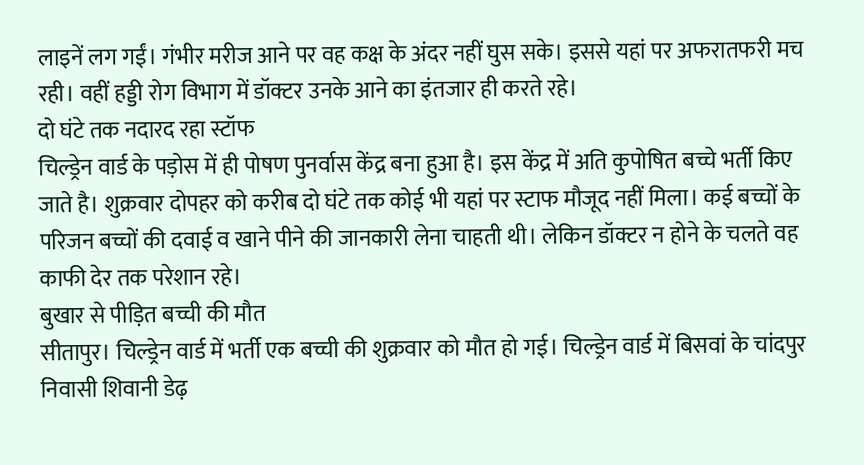लाइनें लग गईं। गंभीर मरीज आने पर वह कक्ष के अंदर नहीं घुस सके। इससे यहां पर अफरातफरी मच रही। वहीं हड्डी रोग विभाग में डॉक्टर उनके आने का इंतजार ही करते रहे।
दो घंटे तक नदारद रहा स्टॉफ
चिल्ड्रेन वार्ड के पड़ोस में ही पोषण पुनर्वास केंद्र बना हुआ है। इस केंद्र में अति कुपोषित बच्चे भर्ती किए जाते है। शुक्रवार दोपहर को करीब दो घंटे तक कोई भी यहां पर स्टाफ मौजूद नहीं मिला। कई बच्चों के परिजन बच्चों की दवाई व खाने पीने की जानकारी लेना चाहती थी। लेकिन डॉक्टर न होने के चलते वह काफी देर तक परेशान रहे।
बुखार से पीड़ित बच्ची की मौत
सीतापुर। चिल्ड्रेन वार्ड में भर्ती एक बच्ची की शुक्रवार को मौत हो गई। चिल्ड्रेन वार्ड में बिसवां के चांदपुर निवासी शिवानी डेढ़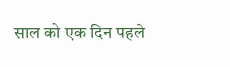साल को एक दिन पहले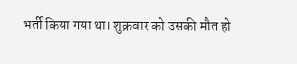भर्ती किया गया था। शुक्रवार को उसकी मौत हो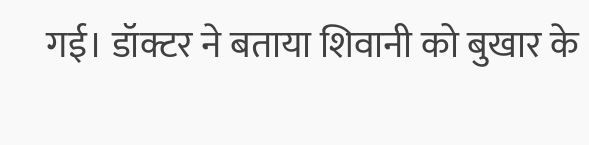गई। डॉक्टर ने बताया शिवानी को बुखार के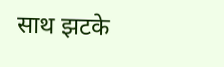साथ झटके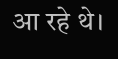आ रहे थे।